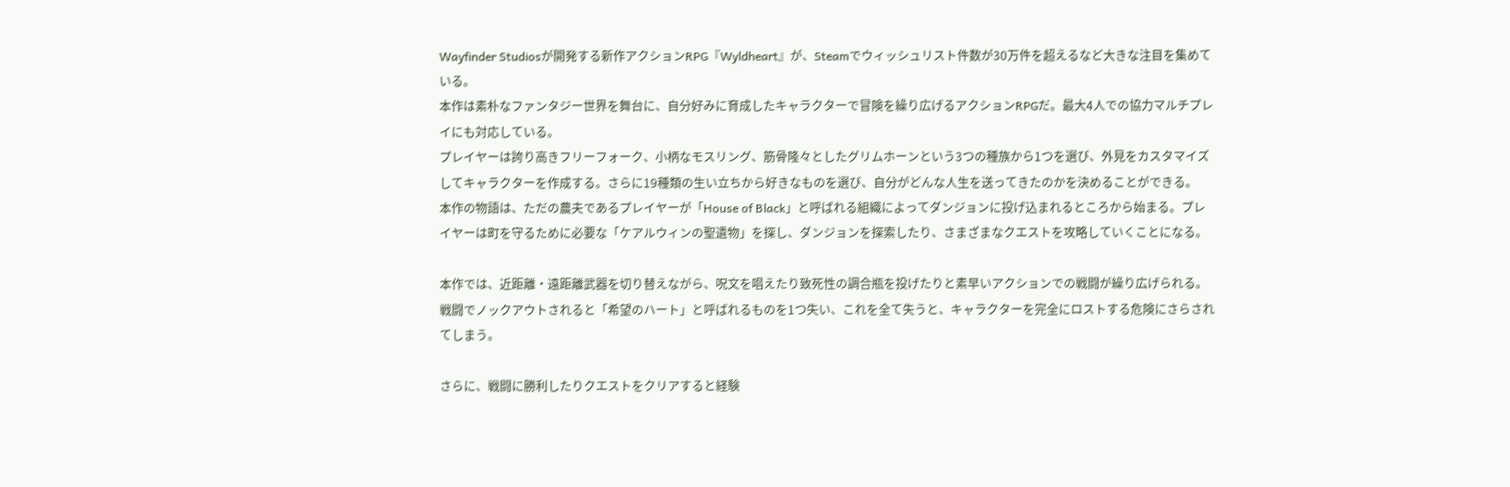Wayfinder Studiosが開発する新作アクションRPG『Wyldheart』が、Steamでウィッシュリスト件数が30万件を超えるなど大きな注目を集めている。
本作は素朴なファンタジー世界を舞台に、自分好みに育成したキャラクターで冒険を繰り広げるアクションRPGだ。最大4人での協力マルチプレイにも対応している。
プレイヤーは誇り高きフリーフォーク、小柄なモスリング、筋骨隆々としたグリムホーンという3つの種族から1つを選び、外見をカスタマイズしてキャラクターを作成する。さらに19種類の生い立ちから好きなものを選び、自分がどんな人生を送ってきたのかを決めることができる。
本作の物語は、ただの農夫であるプレイヤーが「House of Black」と呼ばれる組織によってダンジョンに投げ込まれるところから始まる。プレイヤーは町を守るために必要な「ケアルウィンの聖遺物」を探し、ダンジョンを探索したり、さまざまなクエストを攻略していくことになる。

本作では、近距離・遠距離武器を切り替えながら、呪文を唱えたり致死性の調合瓶を投げたりと素早いアクションでの戦闘が繰り広げられる。
戦闘でノックアウトされると「希望のハート」と呼ばれるものを1つ失い、これを全て失うと、キャラクターを完全にロストする危険にさらされてしまう。

さらに、戦闘に勝利したりクエストをクリアすると経験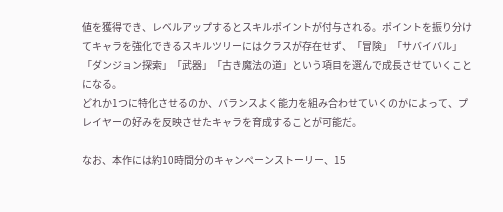値を獲得でき、レベルアップするとスキルポイントが付与される。ポイントを振り分けてキャラを強化できるスキルツリーにはクラスが存在せず、「冒険」「サバイバル」「ダンジョン探索」「武器」「古き魔法の道」という項目を選んで成長させていくことになる。
どれか1つに特化させるのか、バランスよく能力を組み合わせていくのかによって、プレイヤーの好みを反映させたキャラを育成することが可能だ。

なお、本作には約10時間分のキャンペーンストーリー、15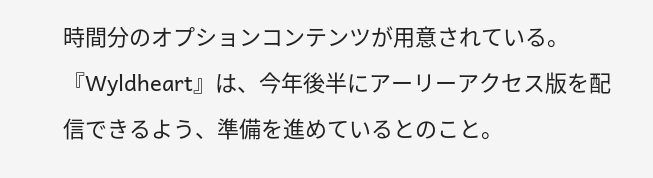時間分のオプションコンテンツが用意されている。『Wyldheart』は、今年後半にアーリーアクセス版を配信できるよう、準備を進めているとのこと。